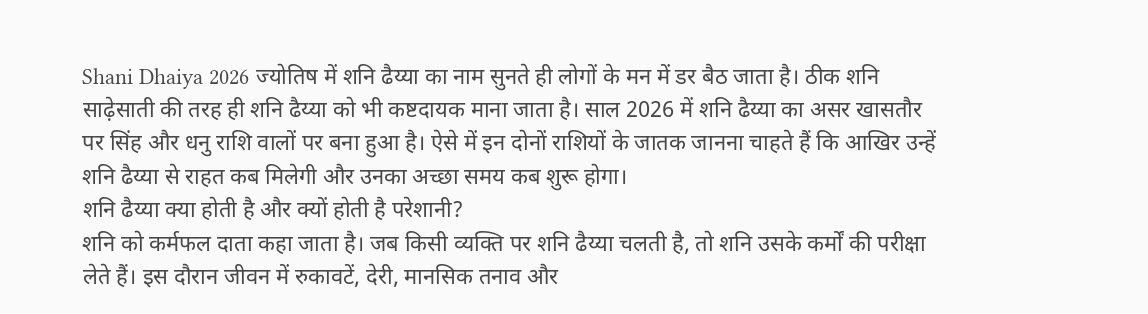Shani Dhaiya 2026 ज्योतिष में शनि ढैय्या का नाम सुनते ही लोगों के मन में डर बैठ जाता है। ठीक शनि साढ़ेसाती की तरह ही शनि ढैय्या को भी कष्टदायक माना जाता है। साल 2026 में शनि ढैय्या का असर खासतौर पर सिंह और धनु राशि वालों पर बना हुआ है। ऐसे में इन दोनों राशियों के जातक जानना चाहते हैं कि आखिर उन्हें शनि ढैय्या से राहत कब मिलेगी और उनका अच्छा समय कब शुरू होगा।
शनि ढैय्या क्या होती है और क्यों होती है परेशानी?
शनि को कर्मफल दाता कहा जाता है। जब किसी व्यक्ति पर शनि ढैय्या चलती है, तो शनि उसके कर्मों की परीक्षा लेते हैं। इस दौरान जीवन में रुकावटें, देरी, मानसिक तनाव और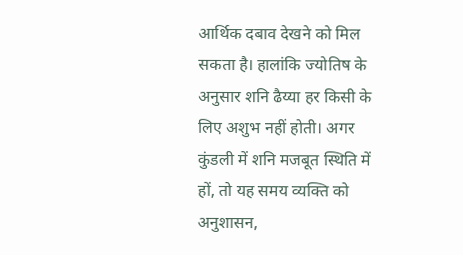आर्थिक दबाव देखने को मिल सकता है। हालांकि ज्योतिष के अनुसार शनि ढैय्या हर किसी के लिए अशुभ नहीं होती। अगर कुंडली में शनि मजबूत स्थिति में हों, तो यह समय व्यक्ति को अनुशासन,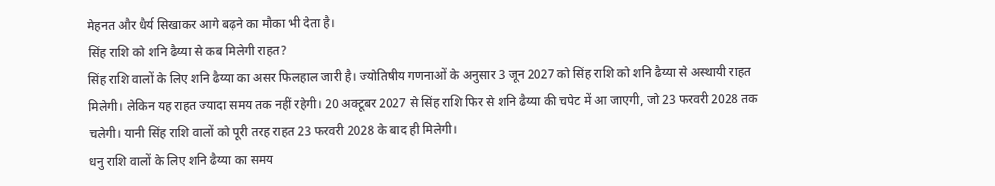मेहनत और धैर्य सिखाकर आगे बढ़ने का मौका भी देता है।
सिंह राशि को शनि ढैय्या से कब मिलेगी राहत?
सिंह राशि वालों के लिए शनि ढैय्या का असर फिलहाल जारी है। ज्योतिषीय गणनाओं के अनुसार 3 जून 2027 को सिंह राशि को शनि ढैय्या से अस्थायी राहत मिलेगी। लेकिन यह राहत ज्यादा समय तक नहीं रहेगी। 20 अक्टूबर 2027 से सिंह राशि फिर से शनि ढैय्या की चपेट में आ जाएगी, जो 23 फरवरी 2028 तक चलेगी। यानी सिंह राशि वालों को पूरी तरह राहत 23 फरवरी 2028 के बाद ही मिलेगी।
धनु राशि वालों के लिए शनि ढैय्या का समय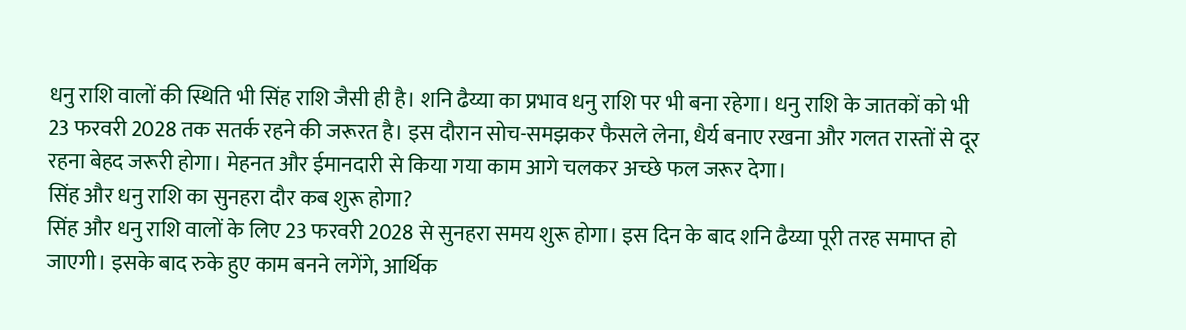धनु राशि वालों की स्थिति भी सिंह राशि जैसी ही है। शनि ढैय्या का प्रभाव धनु राशि पर भी बना रहेगा। धनु राशि के जातकों को भी 23 फरवरी 2028 तक सतर्क रहने की जरूरत है। इस दौरान सोच-समझकर फैसले लेना, धैर्य बनाए रखना और गलत रास्तों से दूर रहना बेहद जरूरी होगा। मेहनत और ईमानदारी से किया गया काम आगे चलकर अच्छे फल जरूर देगा।
सिंह और धनु राशि का सुनहरा दौर कब शुरू होगा?
सिंह और धनु राशि वालों के लिए 23 फरवरी 2028 से सुनहरा समय शुरू होगा। इस दिन के बाद शनि ढैय्या पूरी तरह समाप्त हो जाएगी। इसके बाद रुके हुए काम बनने लगेंगे, आर्थिक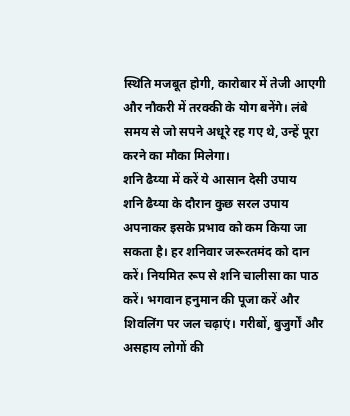स्थिति मजबूत होगी, कारोबार में तेजी आएगी और नौकरी में तरक्की के योग बनेंगे। लंबे समय से जो सपने अधूरे रह गए थे, उन्हें पूरा करने का मौका मिलेगा।
शनि ढैय्या में करें ये आसान देसी उपाय
शनि ढैय्या के दौरान कुछ सरल उपाय अपनाकर इसके प्रभाव को कम किया जा सकता है। हर शनिवार जरूरतमंद को दान करें। नियमित रूप से शनि चालीसा का पाठ करें। भगवान हनुमान की पूजा करें और शिवलिंग पर जल चढ़ाएं। गरीबों, बुजुर्गों और असहाय लोगों की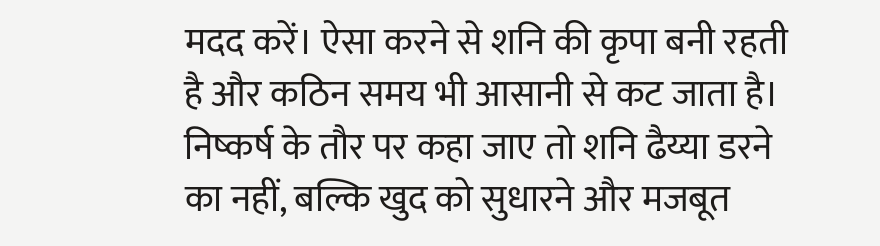मदद करें। ऐसा करने से शनि की कृपा बनी रहती है और कठिन समय भी आसानी से कट जाता है।
निष्कर्ष के तौर पर कहा जाए तो शनि ढैय्या डरने का नहीं, बल्कि खुद को सुधारने और मजबूत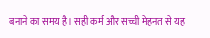बनाने का समय है। सही कर्म और सच्ची मेहनत से यह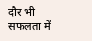दौर भी सफलता में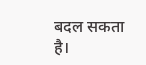बदल सकता है।